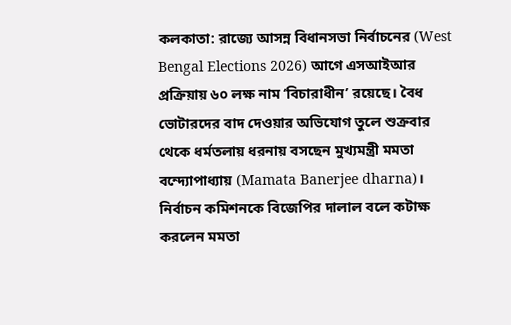কলকাতা: রাজ্যে আসন্ন বিধানসভা নির্বাচনের (West Bengal Elections 2026) আগে এসআইআর প্রক্রিয়ায় ৬০ লক্ষ নাম ‘বিচারাধীন’ রয়েছে। বৈধ ভোটারদের বাদ দেওয়ার অভিযোগ তুলে শুক্রবার থেকে ধর্মতলায় ধরনায় বসছেন মুখ্যমন্ত্রী মমতা বন্দ্যোপাধ্যায় (Mamata Banerjee dharna)। নির্বাচন কমিশনকে বিজেপির দালাল বলে কটাক্ষ করলেন মমতা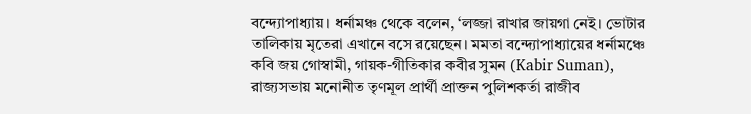বন্দ্যোপাধ্যায়। ধর্নামঞ্চ থেকে বলেন, ‘লজ্জা রাখার জায়গা নেই। ভোটার তালিকায় মৃতেরা এখানে বসে রয়েছেন। মমতা বন্দ্যোপাধ্যায়ের ধর্নামঞ্চে কবি জয় গোস্বামী, গায়ক-গীতিকার কবীর সুমন (Kabir Suman), রাজ্যসভায় মনোনীত তৃণমূল প্রার্থী প্রাক্তন পুলিশকর্তা রাজীব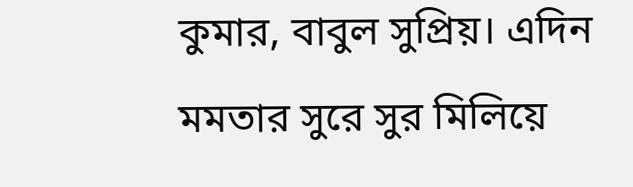কুমার, বাবুল সুপ্রিয়। এদিন মমতার সুরে সুর মিলিয়ে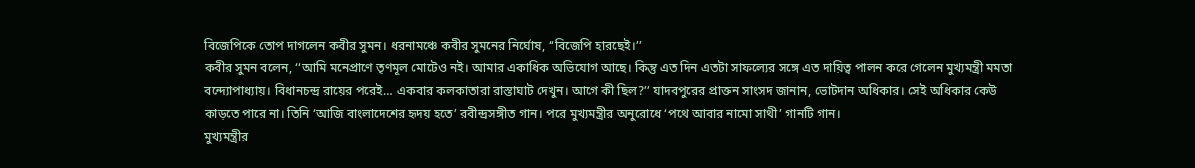বিজেপিকে তোপ দাগলেন কবীর সুমন। ধরনামঞ্চে কবীর সুমনের নির্ঘোষ, ‘‘বিজেপি হারছেই।’’
কবীর সুমন বলেন, ‘‘আমি মনেপ্রাণে তৃণমূল মোটেও নই। আমার একাধিক অভিযোগ আছে। কিন্তু এত দিন এতটা সাফল্যের সঙ্গে এত দায়িত্ব পালন করে গেলেন মুখ্যমন্ত্রী মমতা বন্দ্যোপাধ্যায়। বিধানচন্দ্র রায়ের পরেই… একবার কলকাতারা রাস্তাঘাট দেখুন। আগে কী ছিল?’’ যাদবপুরের প্রাক্তন সাংসদ জানান, ভোটদান অধিকার। সেই অধিকার কেউ কাড়তে পারে না। তিনি ‘আজি বাংলাদেশের হৃদয় হতে’ রবীন্দ্রসঙ্গীত গান। পরে মুখ্যমন্ত্রীর অনুরোধে ‘পথে আবার নামো সাথী’ গানটি গান।
মুখ্যমন্ত্রীর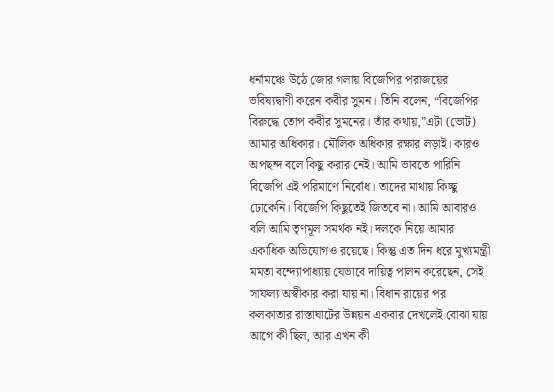ধর্নামঞ্চে উঠে জোর গলায় বিজেপির পরাজয়ের ভবিষ্যদ্বাণী করেন কবীর সুমন। তিনি বলেন, “বিজেপির বিরুদ্ধে তোপ কবীর সুমনের। তাঁর কথায়,”এটা (ভোট) আমার অধিকার। মৌলিক অধিকার রক্ষার লড়াই। কারও অপছন্দ বলে কিছু করার নেই। আমি ভাবতে পারিনি বিজেপি এই পরিমাণে নির্বোধ। তাদের মাথায় কিচ্ছু ঢোকেনি। বিজেপি কিছুতেই জিতবে না। আমি আবারও বলি আমি তৃণমূল সমর্থক নই। দলকে নিয়ে আমার একাধিক অভিযোগও রয়েছে। কিন্তু এত দিন ধরে মুখ্যমন্ত্রী মমতা বন্দ্যোপাধ্যায় যেভাবে দায়িত্ব পালন করেছেন, সেই সাফল্য অস্বীকার করা যায় না। বিধান রায়ের পর কলকাতার রাস্তাঘাটের উন্নয়ন একবার দেখলেই বোঝা যায় আগে কী ছিল, আর এখন কী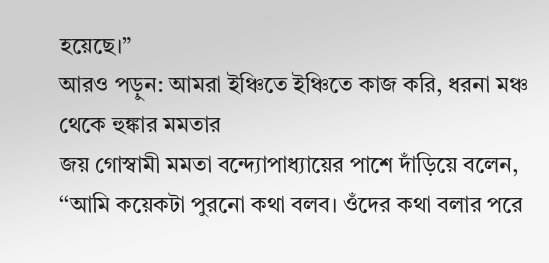হয়েছে।”
আরও পড়ুন: আমরা ইঞ্চিতে ইঞ্চিতে কাজ করি, ধরনা মঞ্চ থেকে হুঙ্কার মমতার
জয় গোস্বামী মমতা বন্দ্যোপাধ্যায়ের পাশে দাঁড়িয়ে বলেন, ‘‘আমি কয়েকটা পুরনো কথা বলব। ওঁদের কথা বলার পরে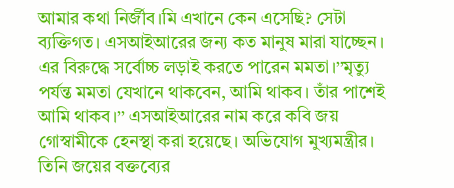আমার কথা নির্জীব।মি এখানে কেন এসেছি? সেটা ব্যক্তিগত। এসআইআরের জন্য কত মানুষ মারা যাচ্ছেন। এর বিরুদ্ধে সর্বোচ্চ লড়াই করতে পারেন মমতা।’’মৃত্যু পর্যন্ত মমতা যেখানে থাকবেন, আমি থাকব। তাঁর পাশেই আমি থাকব।’’ এসআইআরের নাম করে কবি জয় গোস্বামীকে হেনস্থা করা হয়েছে। অভিযোগ মুখ্যমন্ত্রীর। তিনি জয়ের বক্তব্যের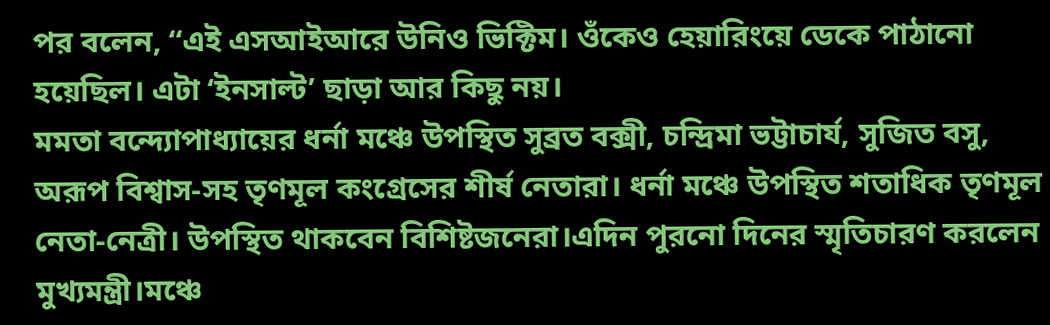পর বলেন, ‘‘এই এসআইআরে উনিও ভিক্টিম। ওঁকেও হেয়ারিংয়ে ডেকে পাঠানো হয়েছিল। এটা ‘ইনসাল্ট’ ছাড়া আর কিছু নয়।
মমতা বন্দ্যোপাধ্যায়ের ধর্না মঞ্চে উপস্থিত সুব্রত বক্সী, চন্দ্রিমা ভট্টাচার্য, সুজিত বসু, অরূপ বিশ্বাস-সহ তৃণমূল কংগ্রেসের শীর্ষ নেতারা। ধর্না মঞ্চে উপস্থিত শতাধিক তৃণমূল নেতা-নেত্রী। উপস্থিত থাকবেন বিশিষ্টজনেরা।এদিন পুরনো দিনের স্মৃতিচারণ করলেন মুখ্যমন্ত্রী।মঞ্চে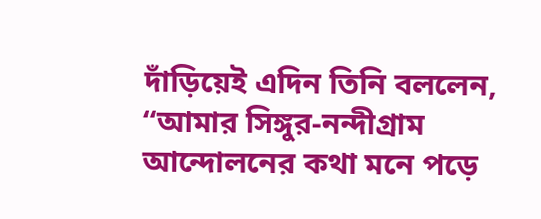দাঁড়িয়েই এদিন তিনি বললেন, “আমার সিঙ্গুর-নন্দীগ্রাম আন্দোলনের কথা মনে পড়ে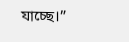যাচ্ছে।”